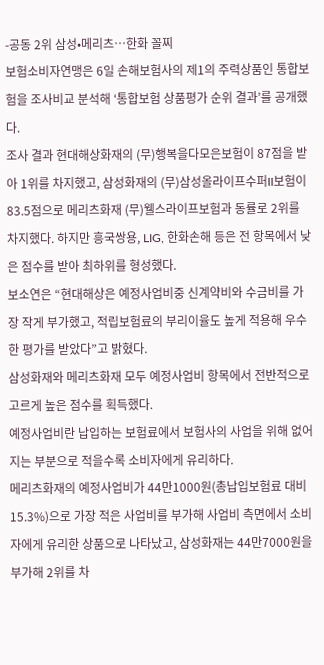-공동 2위 삼성•메리츠…한화 꼴찌
보험소비자연맹은 6일 손해보험사의 제1의 주력상품인 통합보험을 조사비교 분석해 ‘통합보험 상품평가 순위 결과’를 공개했다.
조사 결과 현대해상화재의 (무)행복을다모은보험이 87점을 받아 1위를 차지했고, 삼성화재의 (무)삼성올라이프수퍼II보험이 83.5점으로 메리츠화재 (무)웰스라이프보험과 동률로 2위를 차지했다. 하지만 흥국쌍용, LIG, 한화손해 등은 전 항목에서 낮은 점수를 받아 최하위를 형성했다.
보소연은 “현대해상은 예정사업비중 신계약비와 수금비를 가장 작게 부가했고, 적립보험료의 부리이율도 높게 적용해 우수한 평가를 받았다”고 밝혔다.
삼성화재와 메리츠화재 모두 예정사업비 항목에서 전반적으로 고르게 높은 점수를 획득했다.
예정사업비란 납입하는 보험료에서 보험사의 사업을 위해 없어지는 부분으로 적을수록 소비자에게 유리하다.
메리츠화재의 예정사업비가 44만1000원(총납입보험료 대비 15.3%)으로 가장 적은 사업비를 부가해 사업비 측면에서 소비자에게 유리한 상품으로 나타났고, 삼성화재는 44만7000원을 부가해 2위를 차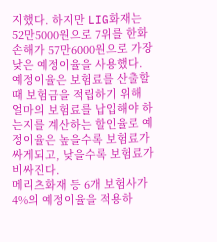지했다. 하지만 LIG화재는 52만5000원으로 7위를 한화손해가 57만6000원으로 가장 낮은 예정이율을 사용했다.
예정이율은 보험료를 산출할 때 보험금을 적립하기 위해 얼마의 보험료를 납입해야 하는지를 계산하는 할인율로 예정이율은 높을수록 보험료가 싸게되고, 낮을수록 보험료가 비싸진다.
메리츠화재 등 6개 보험사가 4%의 예정이율을 적용하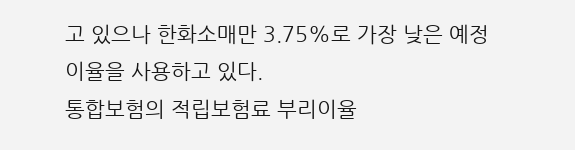고 있으나 한화소매만 3.75%로 가장 낮은 예정이율을 사용하고 있다.
통합보험의 적립보험료 부리이율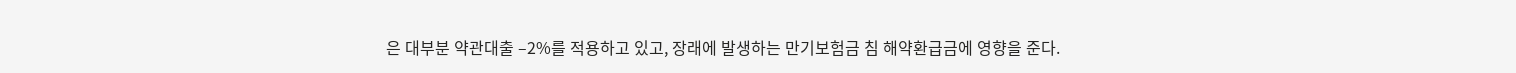은 대부분 약관대출 –2%를 적용하고 있고, 장래에 발생하는 만기보험금 침 해약환급금에 영향을 준다.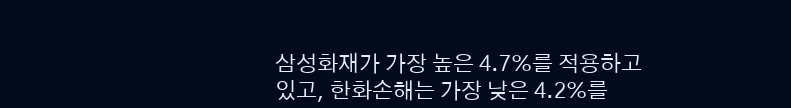삼성화재가 가장 높은 4.7%를 적용하고 있고, 한화손해는 가장 낮은 4.2%를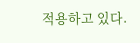적용하고 있다.